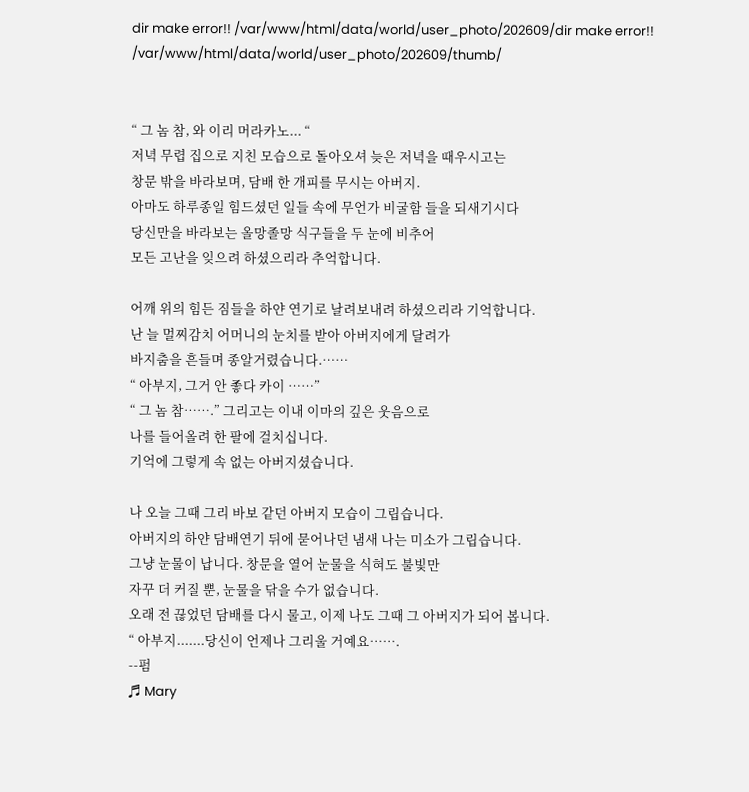dir make error!! /var/www/html/data/world/user_photo/202609/dir make error!! /var/www/html/data/world/user_photo/202609/thumb/


“ 그 놈 참, 와 이리 머라카노... “
저녁 무렵 집으로 지친 모습으로 돌아오셔 늦은 저녁을 때우시고는
창문 밖을 바라보며, 담배 한 개피를 무시는 아버지.
아마도 하루종일 힘드셨던 일들 속에 무언가 비굴함 들을 되새기시다
당신만을 바라보는 올망졸망 식구들을 두 눈에 비추어
모든 고난을 잊으려 하셨으리라 추억합니다.

어깨 위의 힘든 짐들을 하얀 연기로 날려보내려 하셨으리라 기억합니다.
난 늘 멀찌감치 어머니의 눈치를 받아 아버지에게 달려가
바지춤을 흔들며 종알거렸습니다.……
“ 아부지, 그거 안 좋다 카이 ……”
“ 그 놈 참…….” 그리고는 이내 이마의 깊은 웃음으로
나를 들어올려 한 팔에 걸치십니다.
기억에 그렇게 속 없는 아버지셨습니다.

나 오늘 그때 그리 바보 같던 아버지 모습이 그립습니다.
아버지의 하얀 담배연기 뒤에 묻어나던 냄새 나는 미소가 그립습니다.
그냥 눈물이 납니다. 창문을 열어 눈물을 식혀도 불빛만
자꾸 더 커질 뿐, 눈물을 닦을 수가 없습니다.
오래 전 끊었던 담배를 다시 물고, 이제 나도 그때 그 아버지가 되어 봅니다.
“ 아부지.......당신이 언제나 그리울 거예요…….
--펌
♬ Mary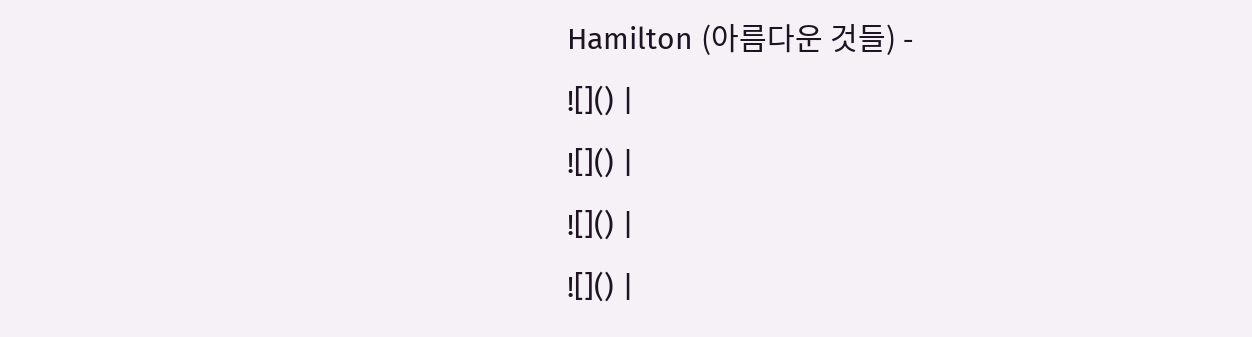Hamilton (아름다운 것들) -
![]() |
![]() |
![]() |
![]() |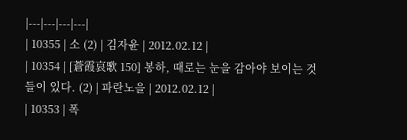|---|---|---|---|
| 10355 | 소 (2) | 김자윤 | 2012.02.12 |
| 10354 | [蒼霞哀歌 150] 봉하, 때로는 눈을 감아야 보이는 것들이 있다. (2) | 파란노을 | 2012.02.12 |
| 10353 | 폭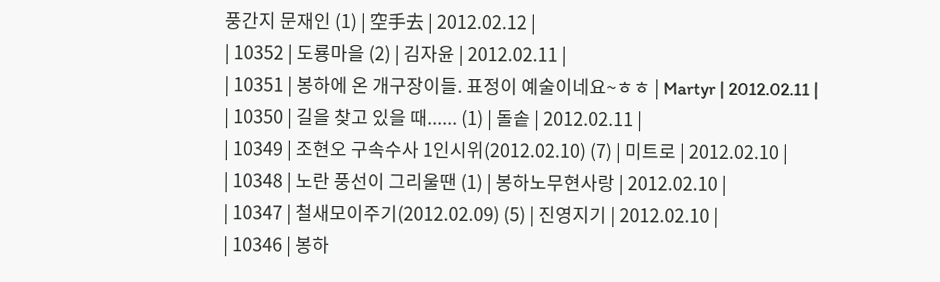풍간지 문재인 (1) | 空手去 | 2012.02.12 |
| 10352 | 도룡마을 (2) | 김자윤 | 2012.02.11 |
| 10351 | 봉하에 온 개구장이들. 표정이 예술이네요~ㅎㅎ | Martyr | 2012.02.11 |
| 10350 | 길을 찾고 있을 때...... (1) | 돌솥 | 2012.02.11 |
| 10349 | 조현오 구속수사 1인시위(2012.02.10) (7) | 미트로 | 2012.02.10 |
| 10348 | 노란 풍선이 그리울땐 (1) | 봉하노무현사랑 | 2012.02.10 |
| 10347 | 철새모이주기(2012.02.09) (5) | 진영지기 | 2012.02.10 |
| 10346 | 봉하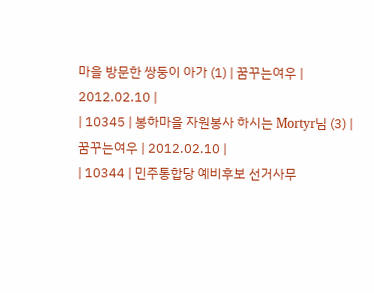마을 방문한 쌍둥이 아가 (1) | 꿈꾸는여우 | 2012.02.10 |
| 10345 | 봉하마을 자원봉사 하시는 Mortyr님 (3) | 꿈꾸는여우 | 2012.02.10 |
| 10344 | 민주통합당 예비후보 선거사무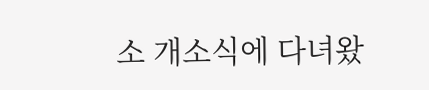소 개소식에 다녀왔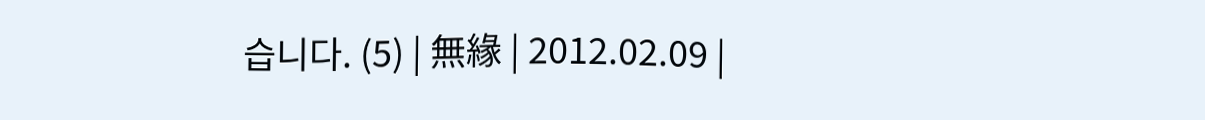습니다. (5) | 無緣 | 2012.02.09 |